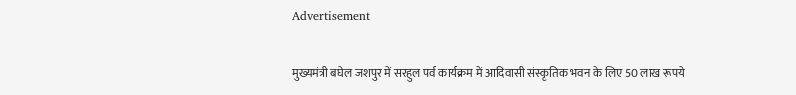Advertisement

मुख्यमंत्री बघेल जशपुर में सरहुल पर्व कार्यक्रम में आदिवासी संस्कृतिक भवन के लिए 50 लाख रूपये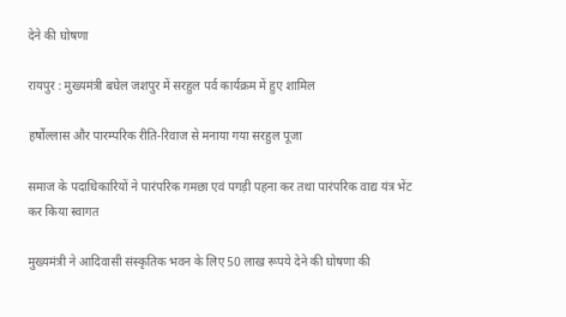देने की घोषणा

रायपुर : मुख्यमंत्री बघेल जशपुर में सरहुल पर्व कार्यक्रम में हुए शामिल

हर्षोल्लास और पारम्परिक रीति-रिवाज से मनाया गया सरहुल पूजा

समाज के पदाधिकारियों ने पारंपरिक गमछा एवं पगड़ी पहना कर तथा पारंपरिक वाद्य यंत्र भेंट कर किया स्वागत

मुख्यमंत्री ने आदिवासी संस्कृतिक भवन के लिए 50 लाख रूपये देने की घोषणा की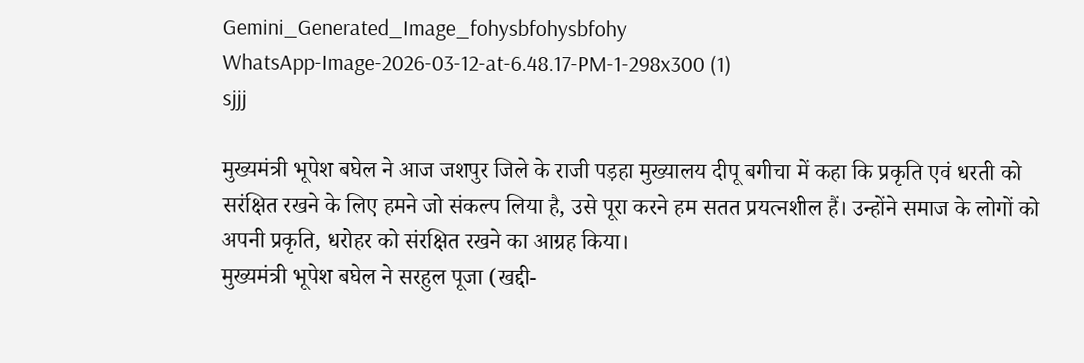Gemini_Generated_Image_fohysbfohysbfohy
WhatsApp-Image-2026-03-12-at-6.48.17-PM-1-298x300 (1)
sjjj

मुख्यमंत्री भूपेश बघेल ने आज जशपुर जिले के राजी पड़हा मुख्यालय दीपू बगीचा में कहा कि प्रकृति एवं धरती को सरंक्षित रखने के लिए हमने जो संकल्प लिया है, उसे पूरा करने हम सतत प्रयत्नशील हैं। उन्होंने समाज के लोगों को अपनी प्रकृति, धरोहर को संरक्षित रखने का आग्रह किया।
मुख्यमंत्री भूपेश बघेल ने सरहुल पूजा (खद्दी-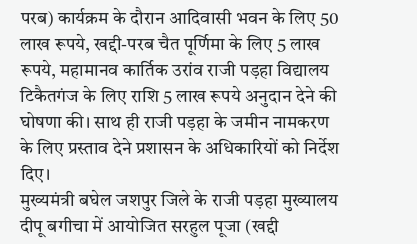परब) कार्यक्रम के दौरान आदिवासी भवन के लिए 50 लाख रूपये, खद्दी-परब चैत पूर्णिमा के लिए 5 लाख रूपये, महामानव कार्तिक उरांव राजी पड़हा विद्यालय टिकैतगंज के लिए राशि 5 लाख रूपये अनुदान देने की घोषणा की। साथ ही राजी पड़हा के जमीन नामकरण के लिए प्रस्ताव देने प्रशासन के अधिकारियों को निर्देश दिए।
मुख्यमंत्री बघेल जशपुर जिले के राजी पड़हा मुख्यालय दीपू बगीचा में आयोजित सरहुल पूजा (खद्दी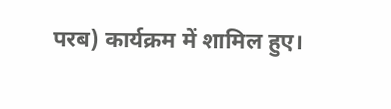परब) कार्यक्रम में शामिल हुए।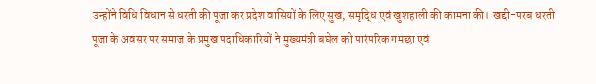उन्होंने विधि विधान से धरती की पूजा कर प्रदेश वासियों के लिए सुख, समृद्धि एवं खुशहाली की कामना की। खद्दी-परब धरती पूजा के अवसर पर समाज के प्रमुख पदाधिकारियों ने मुख्यमंत्री बघेल को पारंपरिक गमछा एवं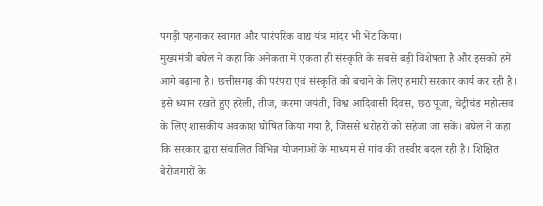पगड़ी पहनाकर स्वागत और पारंपरिक वाद्य यंत्र मांदर भी भेंट किया।
मुख्यमंत्री बघेल ने कहा कि अनेकता में एकता ही संस्कृति के सबसे बड़ी विशेषता है और इसको हमें आगे बढ़ाना है। छत्तीसगढ़ की परंपरा एवं संस्कृति को बचाने के लिए हमारी सरकार कार्य कर रही है। इसे ध्यान रखते हुए हरेली, तीज, करमा जयंती, विश्व आदिवासी दिवस, छठ पूजा, चेट्रीचंड महोत्सव के लिए शासकीय अवकाश घोषित किया गया है, जिससे धरोहरों को सहेजा जा सकें। बघेल ने कहा कि सरकार द्वारा संचालित विभिन्न योजनाओं के माध्यम से गांव की तस्वीर बदल रही है। शिक्षित बेरोजगारों के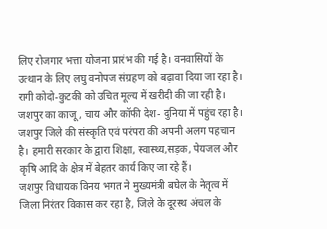लिए रोजगार भत्ता योजना प्रारंभ की गई है। वनवासियों के उत्थान के लिए लघु वनोपज संग्रहण को बढ़ावा दिया जा रहा है। रागी कोदो-कुटकी को उचित मूल्य में खरीदी की जा रही है। जशपुर का काजू, चाय और कॉफी देश- दुनिया में पहुंच रहा है। जशपुर जिले की संस्कृति एवं परंपरा की अपनी अलग पहचान है। हमारी सरकार के द्वारा शिक्षा, स्वास्थ्य,सड़क, पेयजल और कृषि आदि के क्षेत्र में बेहतर कार्य किए जा रहे हैं।
जशपुर विधायक विनय भगत ने मुख्यमंत्री बघेल के नेतृत्व में जिला निरंतर विकास कर रहा है, जिले के दूरस्थ अंचल के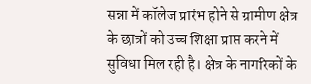सन्ना में कॉलेज प्रारंभ होने से ग्रामीण क्षेत्र के छात्रों को उच्च शिक्षा प्राप्त करने में सुविधा मिल रही है। क्षेत्र के नागरिकों के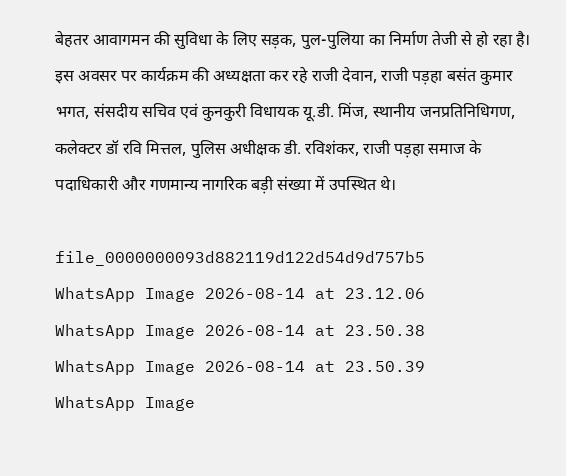बेहतर आवागमन की सुविधा के लिए सड़क, पुल-पुलिया का निर्माण तेजी से हो रहा है। इस अवसर पर कार्यक्रम की अध्यक्षता कर रहे राजी देवान, राजी पड़हा बसंत कुमार भगत, संसदीय सचिव एवं कुनकुरी विधायक यू.डी. मिंज, स्थानीय जनप्रतिनिधिगण, कलेक्टर डॉ रवि मित्तल, पुलिस अधीक्षक डी. रविशंकर, राजी पड़हा समाज के पदाधिकारी और गणमान्य नागरिक बड़ी संख्या में उपस्थित थे।

file_0000000093d882119d122d54d9d757b5
WhatsApp Image 2026-08-14 at 23.12.06
WhatsApp Image 2026-08-14 at 23.50.38
WhatsApp Image 2026-08-14 at 23.50.39
WhatsApp Image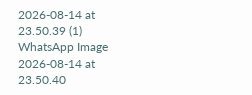2026-08-14 at 23.50.39 (1)
WhatsApp Image 2026-08-14 at 23.50.40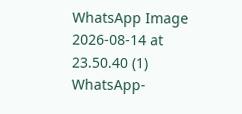WhatsApp Image 2026-08-14 at 23.50.40 (1)
WhatsApp-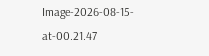Image-2026-08-15-at-00.21.47